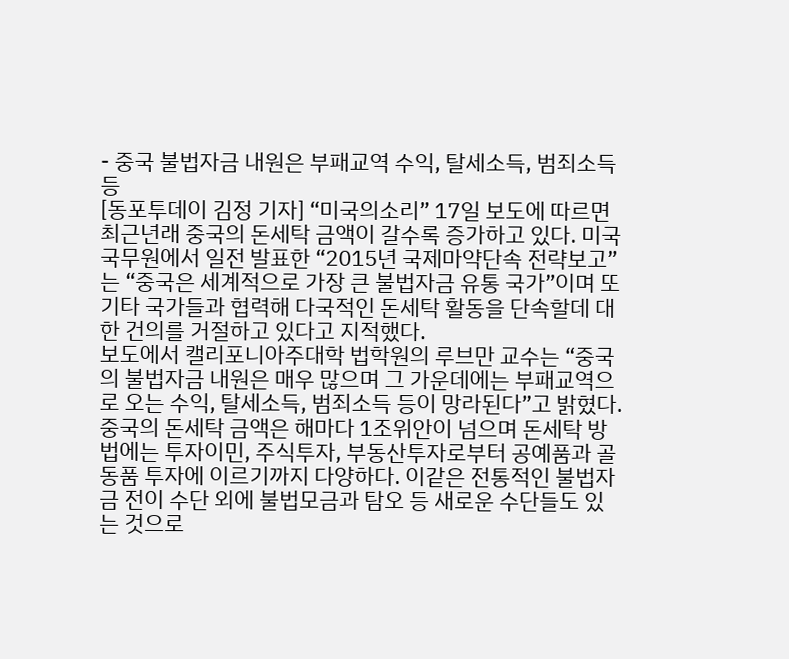- 중국 불법자금 내원은 부패교역 수익, 탈세소득, 범죄소득 등
[동포투데이 김정 기자] “미국의소리” 17일 보도에 따르면 최근년래 중국의 돈세탁 금액이 갈수록 증가하고 있다. 미국 국무원에서 일전 발표한 “2015년 국제마약단속 전략보고”는 “중국은 세계적으로 가장 큰 불법자금 유통 국가”이며 또 기타 국가들과 협력해 다국적인 돈세탁 활동을 단속할데 대한 건의를 거절하고 있다고 지적했다.
보도에서 캘리포니아주대학 법학원의 루브만 교수는 “중국의 불법자금 내원은 매우 많으며 그 가운데에는 부패교역으로 오는 수익, 탈세소득, 범죄소득 등이 망라된다”고 밝혔다.
중국의 돈세탁 금액은 해마다 1조위안이 넘으며 돈세탁 방법에는 투자이민, 주식투자, 부동산투자로부터 공예품과 골동품 투자에 이르기까지 다양하다. 이같은 전통적인 불법자금 전이 수단 외에 불법모금과 탐오 등 새로운 수단들도 있는 것으로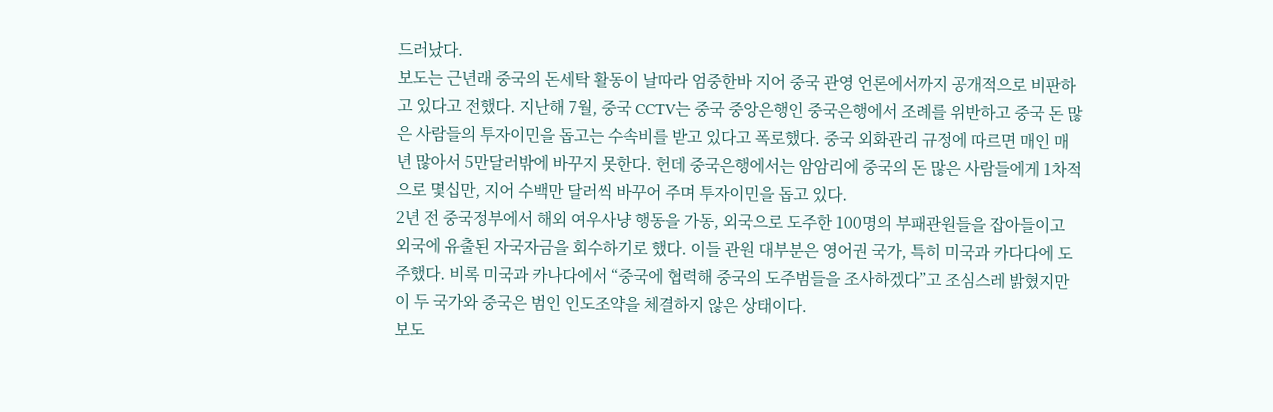드러났다.
보도는 근년래 중국의 돈세탁 활동이 날따라 엄중한바 지어 중국 관영 언론에서까지 공개적으로 비판하고 있다고 전했다. 지난해 7월, 중국 CCTV는 중국 중앙은행인 중국은행에서 조례를 위반하고 중국 돈 많은 사람들의 투자이민을 돕고는 수속비를 받고 있다고 폭로했다. 중국 외화관리 규정에 따르면 매인 매년 많아서 5만달러밖에 바꾸지 못한다. 헌데 중국은행에서는 암암리에 중국의 돈 많은 사람들에게 1차적으로 몇십만, 지어 수백만 달러씩 바꾸어 주며 투자이민을 돕고 있다.
2년 전 중국정부에서 해외 여우사냥 행동을 가동, 외국으로 도주한 100명의 부패관원들을 잡아들이고 외국에 유출된 자국자금을 회수하기로 했다. 이들 관원 대부분은 영어권 국가, 특히 미국과 카다다에 도주했다. 비록 미국과 카나다에서 “중국에 협력해 중국의 도주범들을 조사하겠다”고 조심스레 밝혔지만 이 두 국가와 중국은 범인 인도조약을 체결하지 않은 상태이다.
보도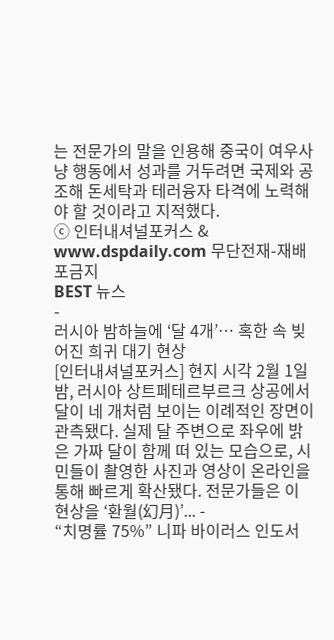는 전문가의 말을 인용해 중국이 여우사냥 행동에서 성과를 거두려면 국제와 공조해 돈세탁과 테러융자 타격에 노력해야 할 것이라고 지적했다.
ⓒ 인터내셔널포커스 & www.dspdaily.com 무단전재-재배포금지
BEST 뉴스
-
러시아 밤하늘에 ‘달 4개’… 혹한 속 빚어진 희귀 대기 현상
[인터내셔널포커스] 현지 시각 2월 1일 밤, 러시아 상트페테르부르크 상공에서 달이 네 개처럼 보이는 이례적인 장면이 관측됐다. 실제 달 주변으로 좌우에 밝은 가짜 달이 함께 떠 있는 모습으로, 시민들이 촬영한 사진과 영상이 온라인을 통해 빠르게 확산됐다. 전문가들은 이 현상을 ‘환월(幻月)’... -
“치명률 75%” 니파 바이러스 인도서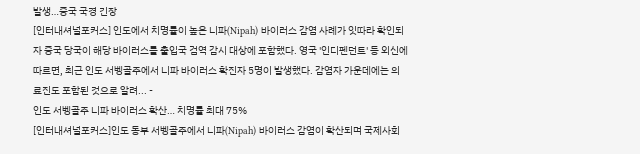발생…중국 국경 긴장
[인터내셔널포커스] 인도에서 치명률이 높은 니파(Nipah) 바이러스 감염 사례가 잇따라 확인되자 중국 당국이 해당 바이러스를 출입국 검역 감시 대상에 포함했다. 영국 '인디펜던트' 등 외신에 따르면, 최근 인도 서벵골주에서 니파 바이러스 확진자 5명이 발생했다. 감염자 가운데에는 의료진도 포함된 것으로 알려... -
인도 서벵골주 니파 바이러스 확산… 치명률 최대 75%
[인터내셔널포커스]인도 동부 서벵골주에서 니파(Nipah) 바이러스 감염이 확산되며 국제사회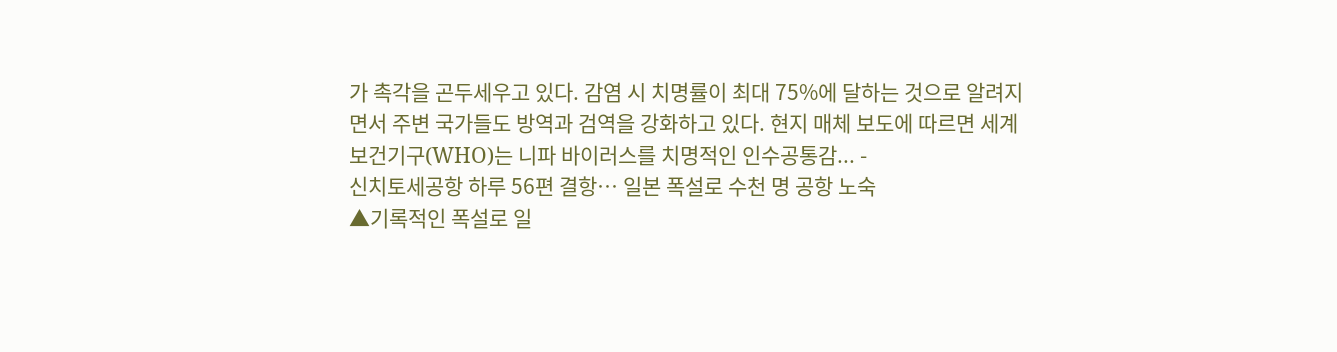가 촉각을 곤두세우고 있다. 감염 시 치명률이 최대 75%에 달하는 것으로 알려지면서 주변 국가들도 방역과 검역을 강화하고 있다. 현지 매체 보도에 따르면 세계보건기구(WHO)는 니파 바이러스를 치명적인 인수공통감... -
신치토세공항 하루 56편 결항… 일본 폭설로 수천 명 공항 노숙
▲기록적인 폭설로 일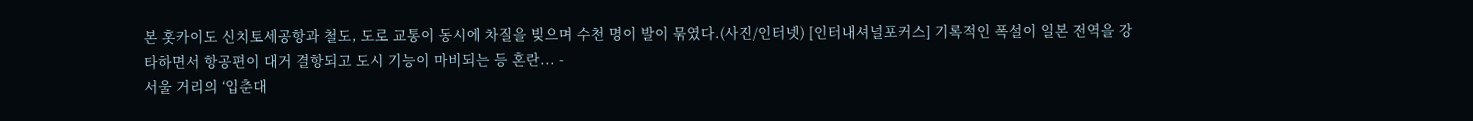본 홋카이도 신치토세공항과 철도, 도로 교통이 동시에 차질을 빚으며 수천 명이 발이 묶였다.(사진/인터넷) [인터내셔널포커스] 기록적인 폭설이 일본 전역을 강타하면서 항공편이 대거 결항되고 도시 기능이 마비되는 등 혼란... -
서울 거리의 ‘입춘대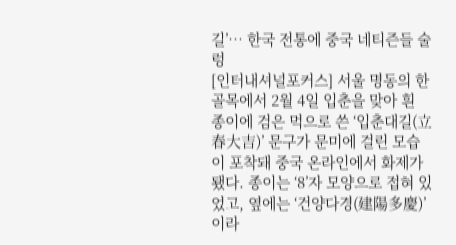길’… 한국 전통에 중국 네티즌들 술렁
[인터내셔널포커스] 서울 명동의 한 골목에서 2월 4일 입춘을 맞아 흰 종이에 검은 먹으로 쓴 ‘입춘대길(立春大吉)’ 문구가 문미에 걸린 모습이 포착돼 중국 온라인에서 화제가 됐다. 종이는 ‘8’자 모양으로 접혀 있었고, 옆에는 ‘건양다경(建陽多慶)’이라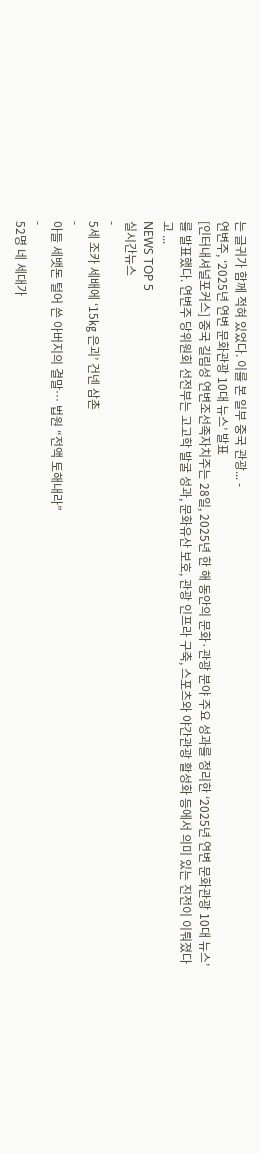는 글귀가 함께 적혀 있었다. 이를 본 일부 중국 관광... -
연변주, ‘2025년 연변 문화관광 10대 뉴스’ 발표
[인터내셔널포커스] 중국 길림성 연변조선족자치주는 28일, 2025년 한 해 동안의 문화·관광 분야 주요 성과를 정리한 ‘2025년 연변 문화관광 10대 뉴스’를 발표했다. 연변주 당위원회 선전부는 고고학 발굴 성과, 문화유산 보호, 관광 인프라 구축, 스포츠와 야간관광 활성화 등에서 의미 있는 진전이 이뤄졌다고 ...
NEWS TOP 5
실시간뉴스
-
5세 조카 세배에 ‘15㎏ 은괴’ 건넨 삼촌
-
아들 세뱃돈 털어 쓴 아버지의 결말… 법원 “전액 토해내라”
-
52명 네 세대가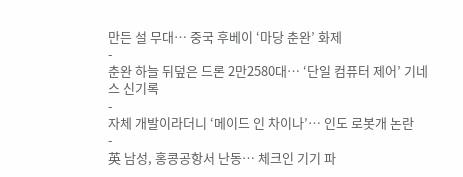만든 설 무대… 중국 후베이 ‘마당 춘완’ 화제
-
춘완 하늘 뒤덮은 드론 2만2580대… ‘단일 컴퓨터 제어’ 기네스 신기록
-
자체 개발이라더니 ‘메이드 인 차이나’… 인도 로봇개 논란
-
英 남성, 홍콩공항서 난동… 체크인 기기 파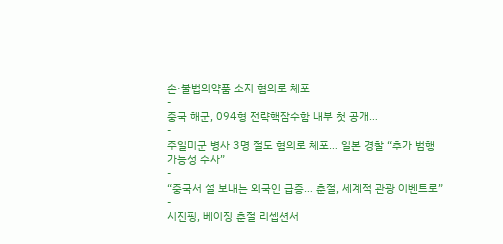손·불법의약품 소지 혐의로 체포
-
중국 해군, 094형 전략핵잠수함 내부 첫 공개…
-
주일미군 병사 3명 절도 혐의로 체포… 일본 경찰 “추가 범행 가능성 수사”
-
“중국서 설 보내는 외국인 급증… 춘절, 세계적 관광 이벤트로”
-
시진핑, 베이징 춘절 리셉션서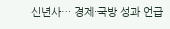신년사… 경제·국방 성과 언급